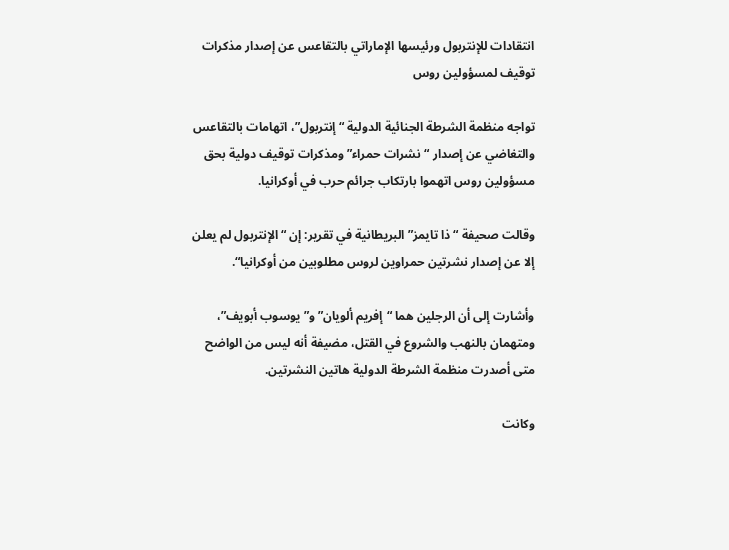انتقادات للإنتربول ورئيسها الإماراتي بالتقاعس عن إصدار مذكرات توقيف لمسؤولين روس

تواجه منظمة الشرطة الجنائية الدولية “إنتربول”، اتهامات بالتقاعس والتغاضي عن إصدار “نشرات حمراء” ومذكرات توقيف دولية بحق مسؤولين روس اتهموا بارتكاب جرائم حرب في أوكرانيا.

وقالت صحيفة “ذا تايمز” البريطانية في تقرير: إن “الإنتربول لم يعلن إلا عن إصدار نشرتين حمراوين لروس مطلوبين من أوكرانيا“.

وأشارت إلى أن الرجلين هما “إفريم ألويان” و”يوسوب أبويف”، ومتهمان بالنهب والشروع في القتل، مضيفة أنه ليس من الواضح متى أصدرت منظمة الشرطة الدولية هاتين النشرتين.

وكانت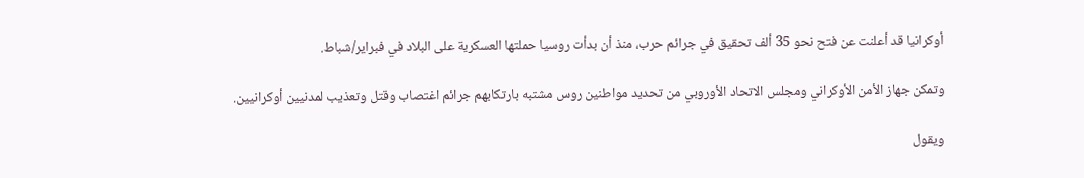أوكرانيا قد أعلنت عن فتح نحو 35 ألف تحقيق في جرائم حرب، منذ أن بدأت روسيا حملتها العسكرية على البلاد في فبراير/شباط.

وتمكن جهاز الأمن الأوكراني ومجلس الاتحاد الأوروبي من تحديد مواطنين روس مشتبه بارتكابهم جرائم اغتصاب وقتل وتعذيب لمدنيين أوكرانيين.

ويقول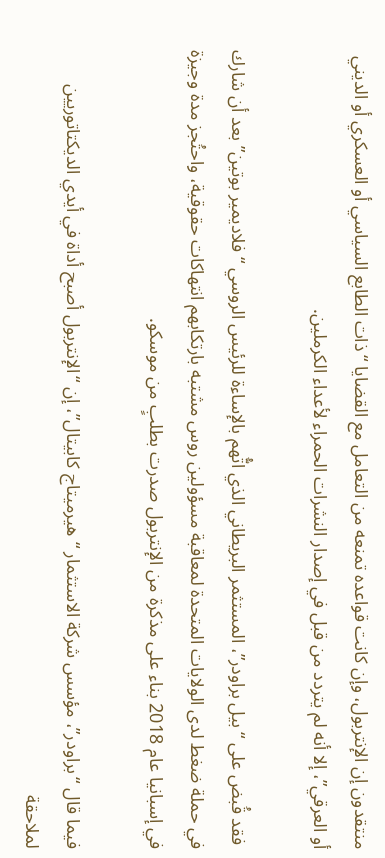منتقدون إن الإنتربول، وإن كانت قواعده تمنعه من التعامل مع القضايا “ذات الطابع السياسي أو العسكري أو الديني أو العرقي”، إلا أنه لم يتردد من قبل في إصدار النشرات الحمراء لأعداء الكرملين.

 فقد قُبض على “بيل براودر”، المستثمر البريطاني الذي اتُّهم بالإساءة للرئيس الروسي “فلاديمير بوتين” بعد أن شارك في حملة ضغط لدى الولايات المتحدة لمعاقبة مسؤولين روس مشتبه بارتكابهم انتهاكات حقوقية، واحتُجز مدة وجيزة في إسبانيا عام 2018 بناء على مذكرة من الإنتربول صدرت بطلبٍ من موسكو.

فيما قال “براودر”، مؤسس شركة الاستثمار “هيرميتاج كابيتال”، إن “الإنتربول أصبح أداة في أيدي الديكتاتوريين لملاحقة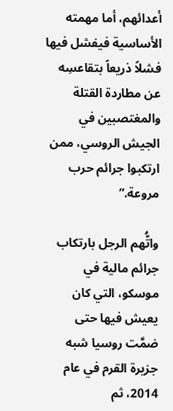أعدائهم، أما مهمته الأساسية فيفشل فيها فشلاً ذريعاً بتقاعسِه عن مطاردة القتلة والمغتصبين في الجيش الروسي، ممن ارتكبوا جرائم حرب مروعة.”

واتُّهم الرجل بارتكاب جرائم مالية في موسكو، التي كان يعيش فيها حتى ضمَّت روسيا شبه جزيرة القرم في عام 2014، ثم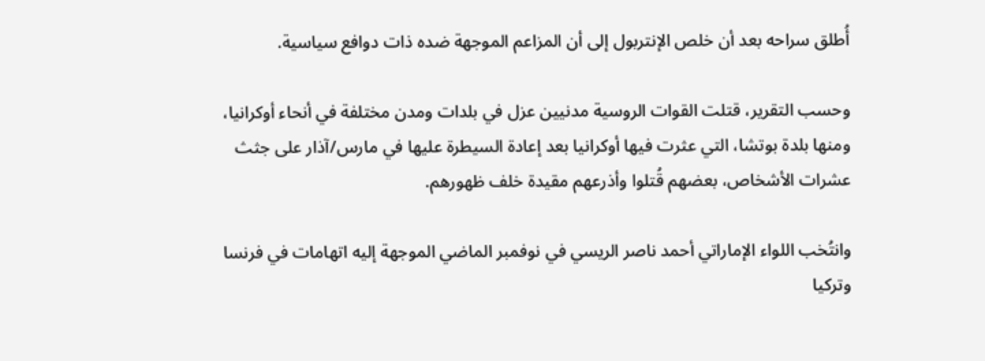أُطلق سراحه بعد أن خلص الإنتربول إلى أن المزاعم الموجهة ضده ذات دوافع سياسية.

وحسب التقرير، قتلت القوات الروسية مدنيين عزل في بلدات ومدن مختلفة في أنحاء أوكرانيا، ومنها بلدة بوتشا، التي عثرت فيها أوكرانيا بعد إعادة السيطرة عليها في مارس/آذار على جثث عشرات الأشخاص، بعضهم قُتلوا وأذرعهم مقيدة خلف ظهورهم.

وانتُخب اللواء الإماراتي أحمد ناصر الريسي في نوفمبر الماضي الموجهة إليه اتهامات في فرنسا وتركيا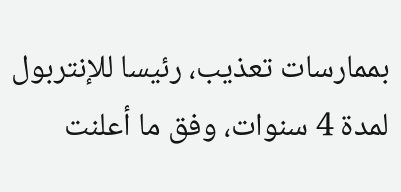بممارسات تعذيب، رئيسا للإنتربول لمدة 4 سنوات، وفق ما أعلنت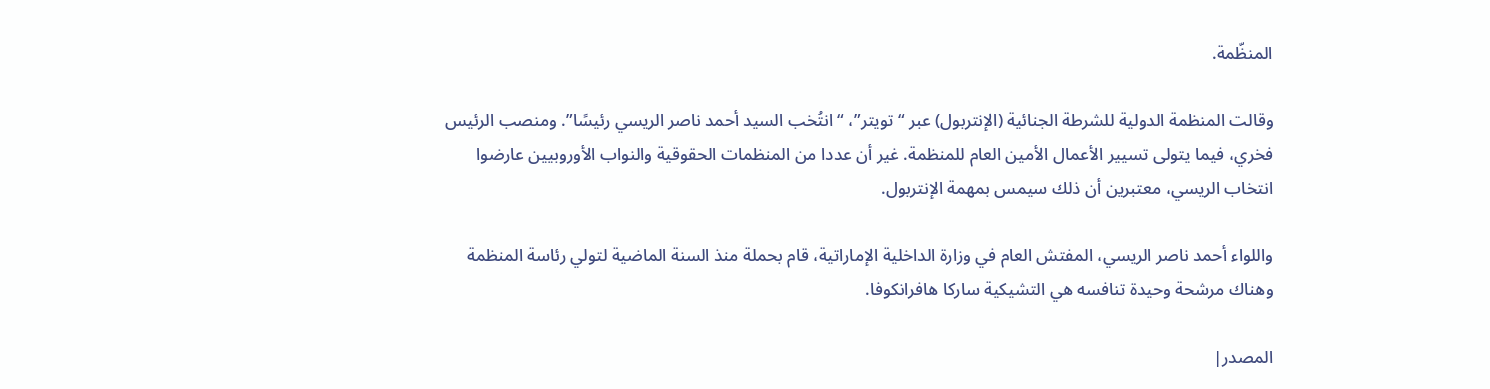المنظّمة.

وقالت المنظمة الدولية للشرطة الجنائية (الإنتربول) عبر “تويتر”، “انتُخب السيد أحمد ناصر الريسي رئيسًا”. ومنصب الرئيس فخري، فيما يتولى تسيير الأعمال الأمين العام للمنظمة. غير أن عددا من المنظمات الحقوقية والنواب الأوروبيين عارضوا انتخاب الريسي، معتبرين أن ذلك سيمس بمهمة الإنتربول.

واللواء أحمد ناصر الريسي، المفتش العام في وزارة الداخلية الإماراتية، قام بحملة منذ السنة الماضية لتولي رئاسة المنظمة وهناك مرشحة وحيدة تنافسه هي التشيكية ساركا هافرانكوفا.

المصدر|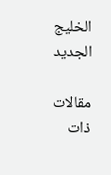الخليج الجديد

مقالات ذات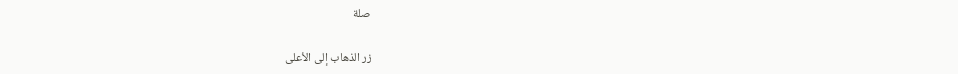صلة

زر الذهاب إلى الأعلى